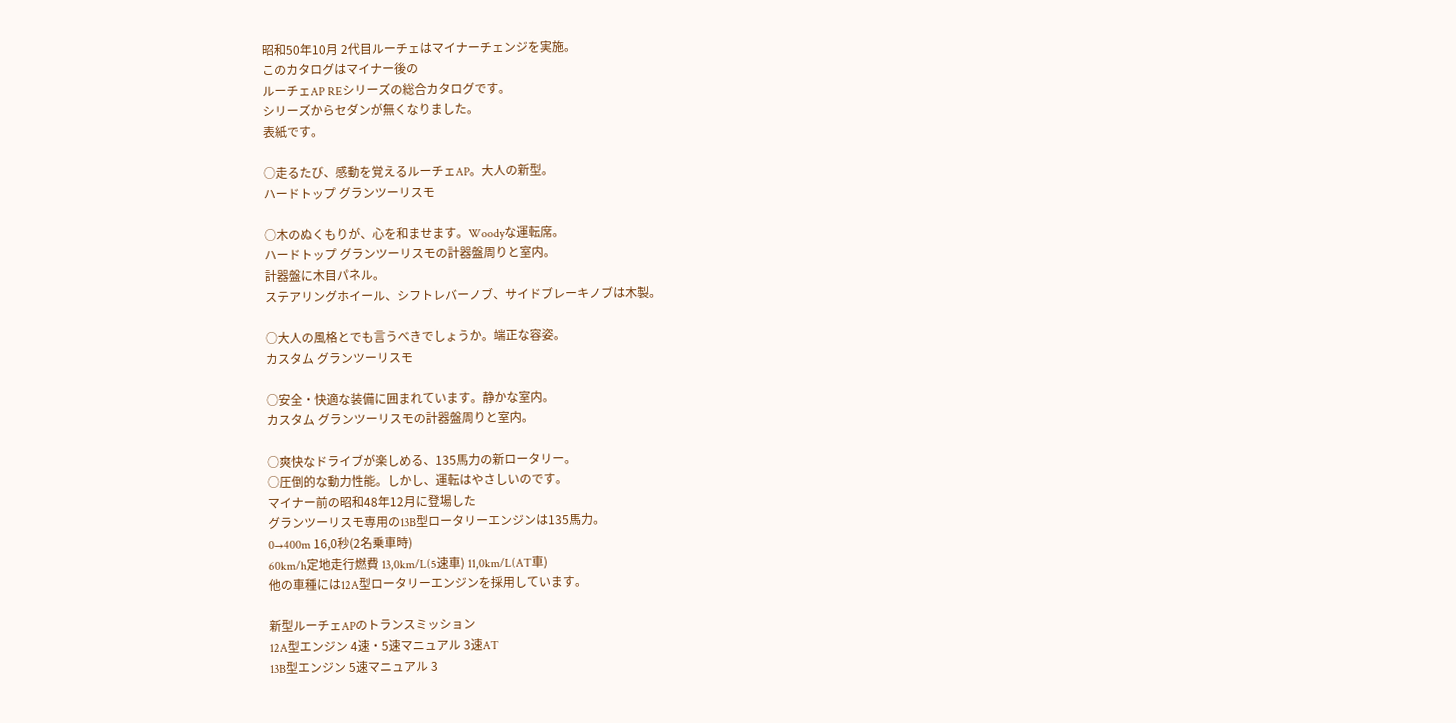昭和50年10月 2代目ルーチェはマイナーチェンジを実施。
このカタログはマイナー後の
ルーチェAP REシリーズの総合カタログです。
シリーズからセダンが無くなりました。
表紙です。

○走るたび、感動を覚えるルーチェAP。大人の新型。
ハードトップ グランツーリスモ

○木のぬくもりが、心を和ませます。Woodyな運転席。
ハードトップ グランツーリスモの計器盤周りと室内。
計器盤に木目パネル。
ステアリングホイール、シフトレバーノブ、サイドブレーキノブは木製。

○大人の風格とでも言うべきでしょうか。端正な容姿。
カスタム グランツーリスモ

○安全・快適な装備に囲まれています。静かな室内。
カスタム グランツーリスモの計器盤周りと室内。

○爽快なドライブが楽しめる、135馬力の新ロータリー。
○圧倒的な動力性能。しかし、運転はやさしいのです。
マイナー前の昭和48年12月に登場した
グランツーリスモ専用の13B型ロータリーエンジンは135馬力。
0→400m 16,0秒(2名乗車時)
60km/h定地走行燃費 13,0km/L(5速車) 11,0km/L(AT車)
他の車種には12A型ロータリーエンジンを採用しています。

新型ルーチェAPのトランスミッション
12A型エンジン 4速・5速マニュアル 3速AT
13B型エンジン 5速マニュアル 3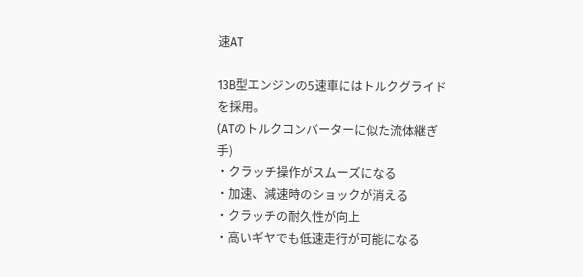速AT

13B型エンジンの5速車にはトルクグライドを採用。
(ATのトルクコンバーターに似た流体継ぎ手)
・クラッチ操作がスムーズになる
・加速、減速時のショックが消える
・クラッチの耐久性が向上
・高いギヤでも低速走行が可能になる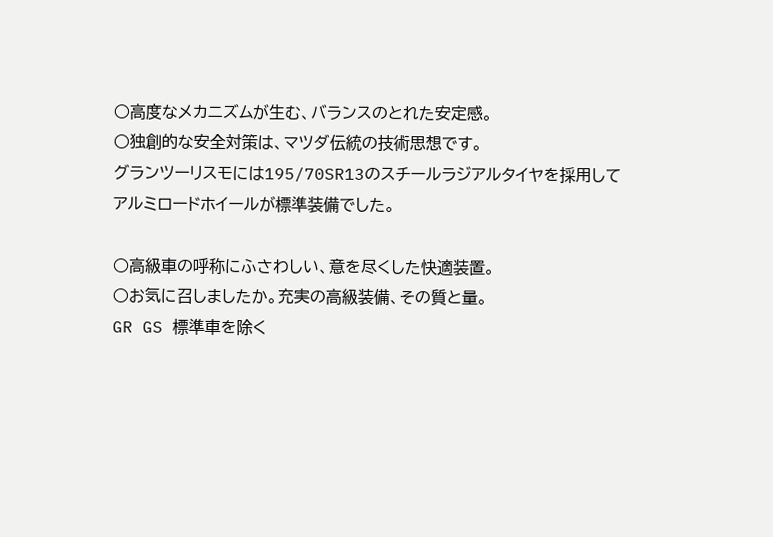○高度なメカニズムが生む、バランスのとれた安定感。
○独創的な安全対策は、マツダ伝統の技術思想です。
グランツーリスモには195/70SR13のスチールラジアルタイヤを採用して
アルミロードホイールが標準装備でした。

○高級車の呼称にふさわしい、意を尽くした快適装置。
○お気に召しましたか。充実の高級装備、その質と量。
GR GS 標準車を除く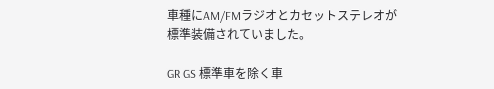車種にAM/FMラジオとカセットステレオが
標準装備されていました。

GR GS 標準車を除く車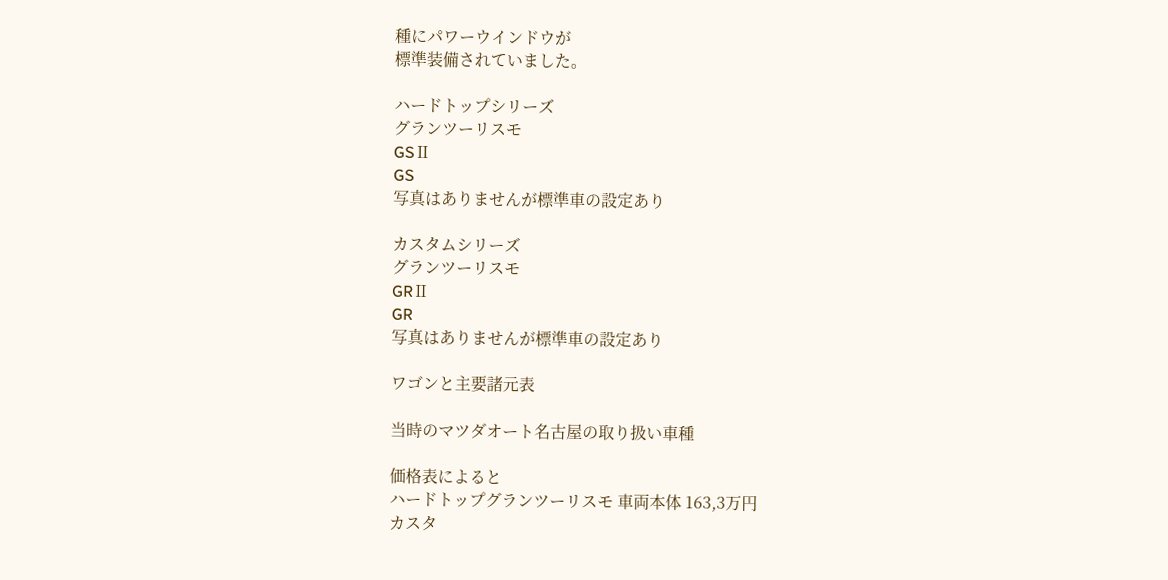種にパワーウインドウが
標準装備されていました。

ハードトップシリーズ
グランツーリスモ
GSⅡ
GS
写真はありませんが標準車の設定あり

カスタムシリーズ
グランツーリスモ
GRⅡ
GR
写真はありませんが標準車の設定あり

ワゴンと主要諸元表

当時のマツダオート名古屋の取り扱い車種

価格表によると
ハードトップグランツーリスモ 車両本体 163,3万円
カスタ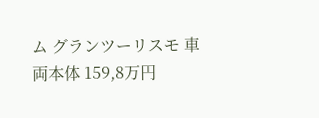ム グランツーリスモ 車両本体 159,8万円